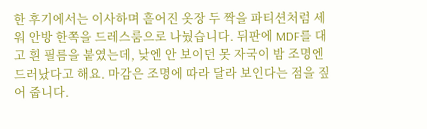한 후기에서는 이사하며 흩어진 옷장 두 짝을 파티션처럼 세워 안방 한쪽을 드레스룸으로 나눴습니다. 뒤판에 MDF를 대고 흰 필름을 붙였는데, 낮엔 안 보이던 못 자국이 밤 조명엔 드러났다고 해요. 마감은 조명에 따라 달라 보인다는 점을 짚어 줍니다.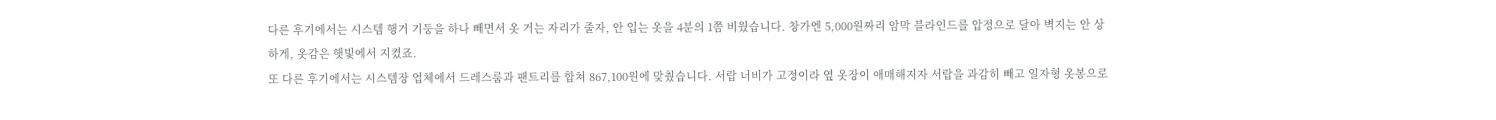다른 후기에서는 시스템 행거 기둥을 하나 빼면서 옷 거는 자리가 줄자, 안 입는 옷을 4분의 1쯤 비웠습니다. 창가엔 5,000원짜리 암막 블라인드를 압정으로 달아 벽지는 안 상하게, 옷감은 햇빛에서 지켰죠.
또 다른 후기에서는 시스템장 업체에서 드레스룸과 팬트리를 합쳐 867,100원에 맞췄습니다. 서랍 너비가 고정이라 옆 옷장이 애매해지자 서랍을 과감히 빼고 일자형 옷봉으로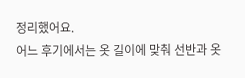정리했어요.
어느 후기에서는 옷 길이에 맞춰 선반과 옷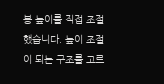봉 높이를 직접 조절했습니다. 높이 조절이 되는 구조를 고르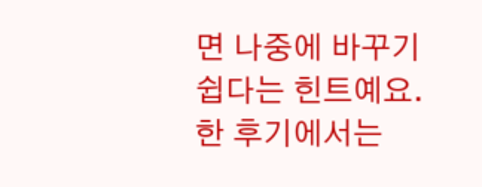면 나중에 바꾸기 쉽다는 힌트예요.
한 후기에서는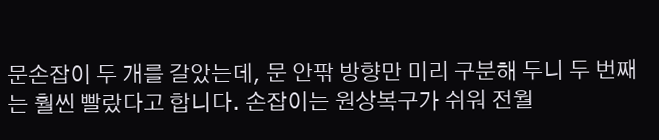문손잡이 두 개를 갈았는데, 문 안팎 방향만 미리 구분해 두니 두 번째는 훨씬 빨랐다고 합니다. 손잡이는 원상복구가 쉬워 전월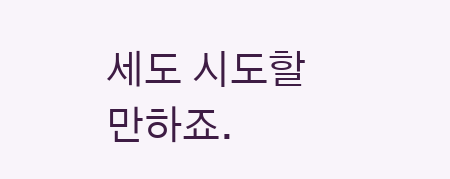세도 시도할 만하죠.